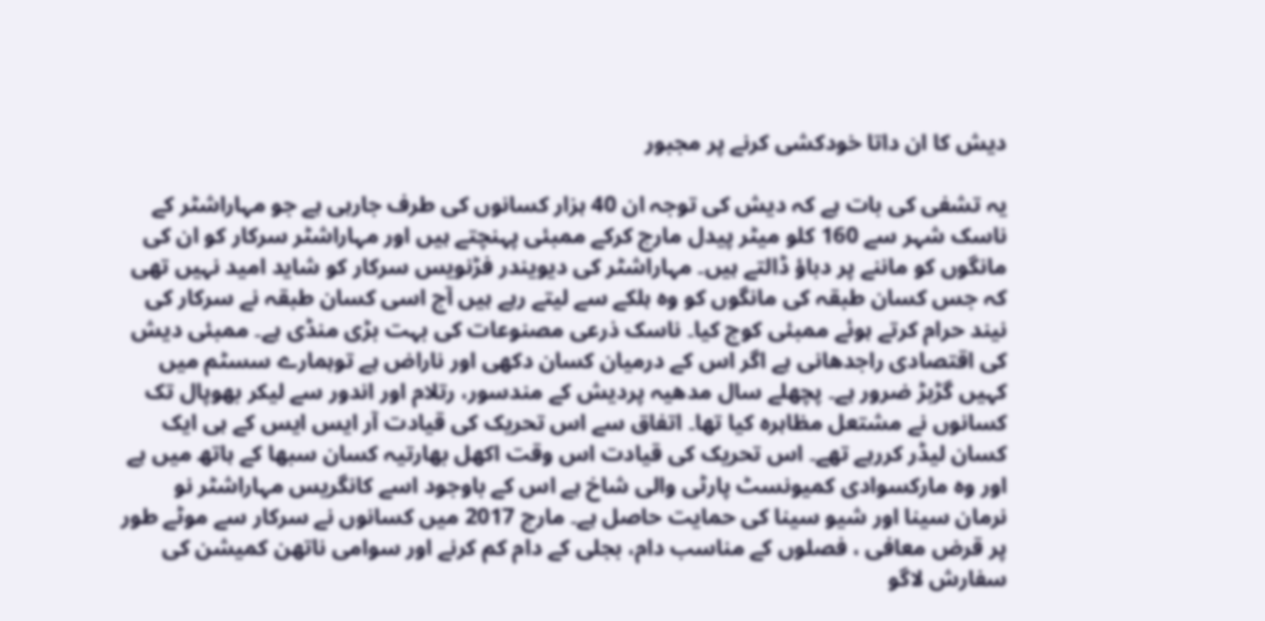دیش کا ان داتا خودکشی کرنے پر مجبور

یہ تشفی کی بات ہے کہ دیش کی توجہ ان 40 ہزار کسانوں کی طرف جارہی ہے جو مہاراشٹر کے ناسک شہر سے 160 کلو میٹر پیدل مارچ کرکے ممبئی پہنچتے ہیں اور مہاراشٹر سرکار کو ان کی مانگوں کو ماننے پر دباؤ ڈالتے ہیں۔ مہاراشٹر کی دیویندر فڑنویس سرکار کو شاید امید نہیں تھی کہ جس کسان طبقہ کی مانگوں کو وہ ہلکے سے لیتے رہے ہیں آج اسی کسان طبقہ نے سرکار کی نیند حرام کرتے ہوئے ممبئی کوچ کیا۔ ناسک ذرعی مصنوعات کی بہت بڑی منڈی ہے۔ ممبئی دیش کی اقتصادی راجدھانی ہے اگر اس کے درمیان کسان دکھی اور ناراض ہے توہمارے سسٹم میں کہیں گڑبڑ ضرور ہے۔ پچھلے سال مدھیہ پردیش کے مندسور، رتلام اور اندور سے لیکر بھوپال تک کسانوں نے مشتعل مظاہرہ کیا تھا۔ اتفاق سے اس تحریک کی قیادت آر ایس ایس کے ہی ایک کسان لیڈر کررہے تھے۔ اس تحریک کی قیادت اس وقت اکھل بھارتیہ کسان سبھا کے ہاتھ میں ہے اور وہ مارکسوادی کمیونسٹ پارٹی والی شاخ ہے اس کے باوجود اسے کانگریس مہاراشٹر نو نرمان سینا اور شیو سینا کی حمایت حاصل ہے۔ مارچ 2017 میں کسانوں نے سرکار سے موٹے طور پر قرض معافی ، فصلوں کے مناسب دام، بجلی کے دام کم کرنے اور سوامی ناتھن کمیشن کی سفارش لاگو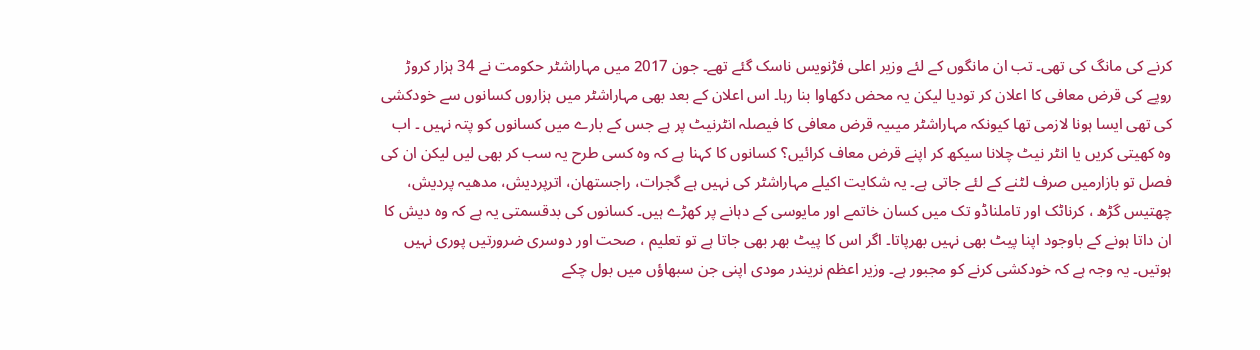کرنے کی مانگ کی تھی۔ تب ان مانگوں کے لئے وزیر اعلی فڑنویس ناسک گئے تھے۔ جون 2017 میں مہاراشٹر حکومت نے 34 ہزار کروڑ روپے کی قرض معافی کا اعلان کر تودیا لیکن یہ محض دکھاوا بنا رہا۔ اس اعلان کے بعد بھی مہاراشٹر میں ہزاروں کسانوں سے خودکشی کی تھی ایسا ہونا لازمی تھا کیونکہ مہاراشٹر میںیہ قرض معافی کا فیصلہ انٹرنیٹ پر ہے جس کے بارے میں کسانوں کو پتہ نہیں ۔ اب وہ کھیتی کریں یا انٹر نیٹ چلانا سیکھ کر اپنے قرض معاف کرائیں؟ کسانوں کا کہنا ہے کہ وہ کسی طرح یہ سب کر بھی لیں لیکن ان کی فصل تو بازارمیں صرف لٹنے کے لئے جاتی ہے۔ یہ شکایت اکیلے مہاراشٹر کی نہیں ہے گجرات، راجستھان، اترپردیش، مدھیہ پردیش، چھتیس گڑھ ، کرناٹک اور تاملناڈو تک میں کسان خاتمے اور مایوسی کے دہانے پر کھڑے ہیں۔ کسانوں کی بدقسمتی یہ ہے کہ وہ دیش کا ان داتا ہونے کے باوجود اپنا پیٹ بھی نہیں بھرپاتا۔ اگر اس کا پیٹ بھر بھی جاتا ہے تو تعلیم ، صحت اور دوسری ضرورتیں پوری نہیں ہوتیں۔ یہ وجہ ہے کہ خودکشی کرنے کو مجبور ہے۔ وزیر اعظم نریندر مودی اپنی جن سبھاؤں میں بول چکے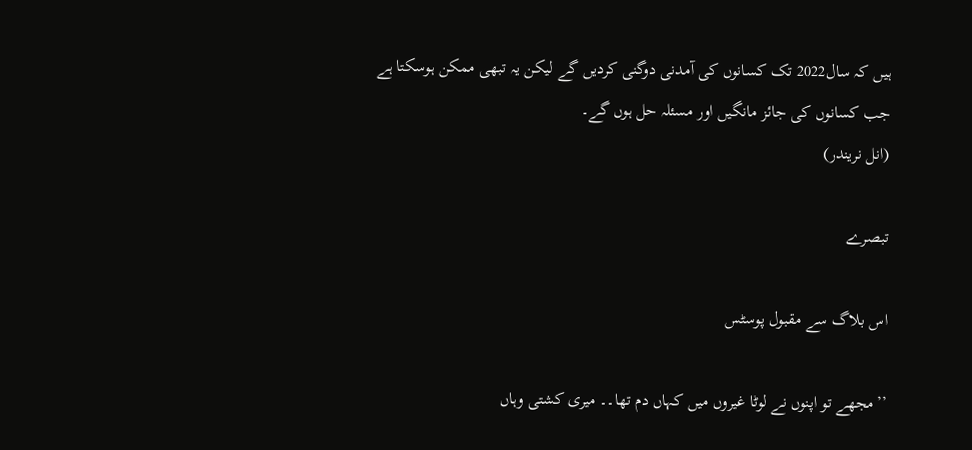ہیں کہ سال2022 تک کسانوں کی آمدنی دوگنی کردیں گے لیکن یہ تبھی ممکن ہوسکتا ہے جب کسانوں کی جائز مانگیں اور مسئلہ حل ہوں گے۔
(انل نریندر)

تبصرے

اس بلاگ سے مقبول پوسٹس

’’مجھے تو اپنوں نے لوٹا غیروں میں کہاں دم تھا۔۔ میری کشتی وہاں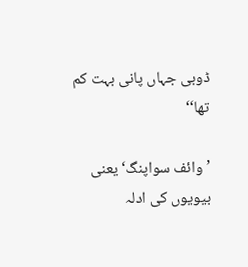ڈوبی جہاں پانی بہت کم تھا‘‘

’وائف سواپنگ‘ یعنی بیویوں کی ادلہ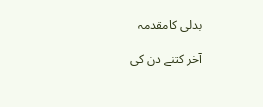بدلی کامقدمہ

آخر کتنے دن کی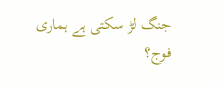جنگ لڑ سکتی ہے ہماری فوج؟